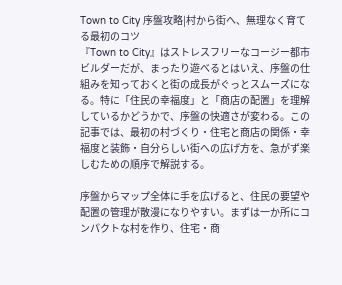Town to City 序盤攻略|村から街へ、無理なく育てる最初のコツ
『Town to City』はストレスフリーなコージー都市ビルダーだが、まったり遊べるとはいえ、序盤の仕組みを知っておくと街の成長がぐっとスムーズになる。特に「住民の幸福度」と「商店の配置」を理解しているかどうかで、序盤の快適さが変わる。この記事では、最初の村づくり・住宅と商店の関係・幸福度と装飾・自分らしい街への広げ方を、急がず楽しむための順序で解説する。

序盤からマップ全体に手を広げると、住民の要望や配置の管理が散漫になりやすい。まずは一か所にコンパクトな村を作り、住宅・商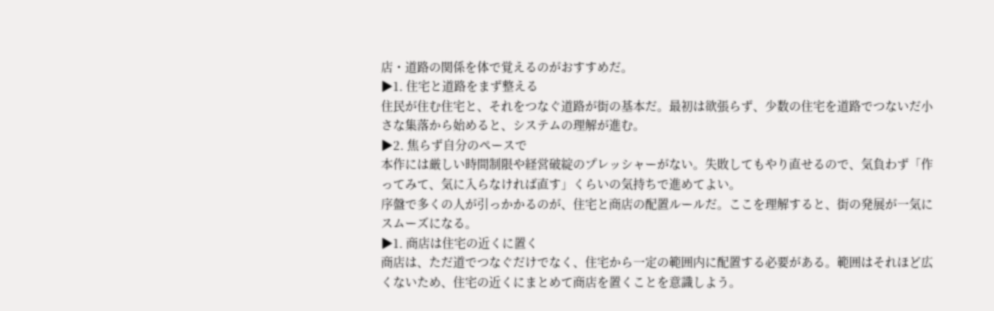店・道路の関係を体で覚えるのがおすすめだ。
▶1. 住宅と道路をまず整える
住民が住む住宅と、それをつなぐ道路が街の基本だ。最初は欲張らず、少数の住宅を道路でつないだ小さな集落から始めると、システムの理解が進む。
▶2. 焦らず自分のペースで
本作には厳しい時間制限や経営破綻のプレッシャーがない。失敗してもやり直せるので、気負わず「作ってみて、気に入らなければ直す」くらいの気持ちで進めてよい。
序盤で多くの人が引っかかるのが、住宅と商店の配置ルールだ。ここを理解すると、街の発展が一気にスムーズになる。
▶1. 商店は住宅の近くに置く
商店は、ただ道でつなぐだけでなく、住宅から一定の範囲内に配置する必要がある。範囲はそれほど広くないため、住宅の近くにまとめて商店を置くことを意識しよう。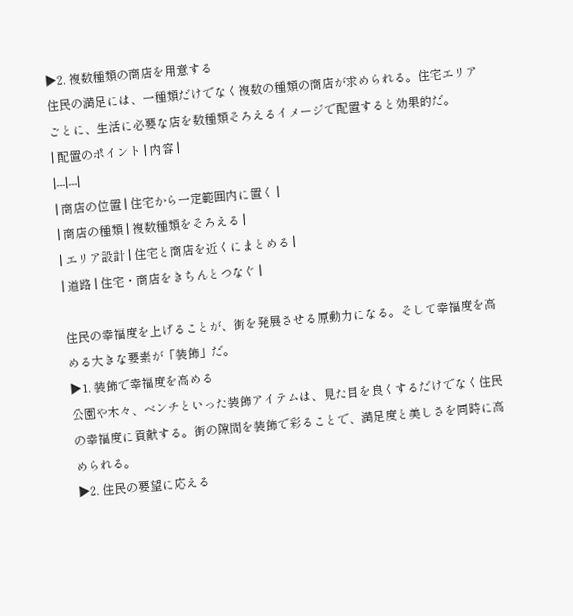▶2. 複数種類の商店を用意する
住民の満足には、一種類だけでなく複数の種類の商店が求められる。住宅エリアごとに、生活に必要な店を数種類そろえるイメージで配置すると効果的だ。
| 配置のポイント | 内容 |
|---|---|
| 商店の位置 | 住宅から一定範囲内に置く |
| 商店の種類 | 複数種類をそろえる |
| エリア設計 | 住宅と商店を近くにまとめる |
| 道路 | 住宅・商店をきちんとつなぐ |

住民の幸福度を上げることが、街を発展させる原動力になる。そして幸福度を高める大きな要素が「装飾」だ。
▶1. 装飾で幸福度を高める
公園や木々、ベンチといった装飾アイテムは、見た目を良くするだけでなく住民の幸福度に貢献する。街の隙間を装飾で彩ることで、満足度と美しさを同時に高められる。
▶2. 住民の要望に応える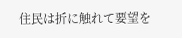住民は折に触れて要望を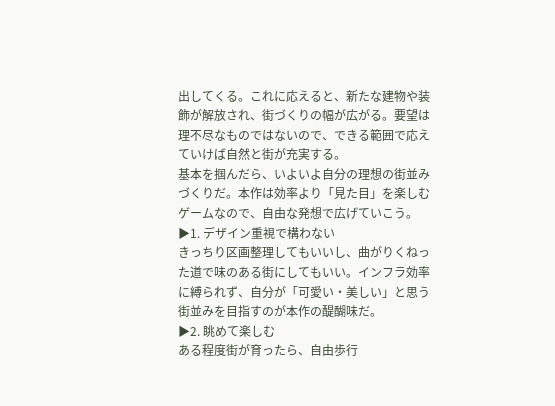出してくる。これに応えると、新たな建物や装飾が解放され、街づくりの幅が広がる。要望は理不尽なものではないので、できる範囲で応えていけば自然と街が充実する。
基本を掴んだら、いよいよ自分の理想の街並みづくりだ。本作は効率より「見た目」を楽しむゲームなので、自由な発想で広げていこう。
▶1. デザイン重視で構わない
きっちり区画整理してもいいし、曲がりくねった道で味のある街にしてもいい。インフラ効率に縛られず、自分が「可愛い・美しい」と思う街並みを目指すのが本作の醍醐味だ。
▶2. 眺めて楽しむ
ある程度街が育ったら、自由歩行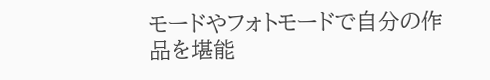モードやフォトモードで自分の作品を堪能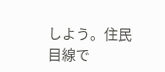しよう。住民目線で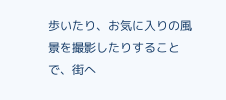歩いたり、お気に入りの風景を撮影したりすることで、街へ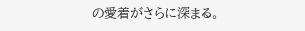の愛着がさらに深まる。